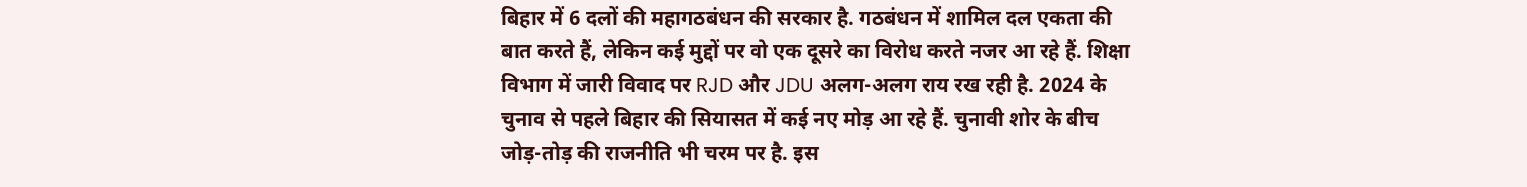बिहार में 6 दलों की महागठबंधन की सरकार है. गठबंधन में शामिल दल एकता की बात करते हैं, लेकिन कई मुद्दों पर वो एक दूसरे का विरोध करते नजर आ रहे हैं. शिक्षा विभाग में जारी विवाद पर RJD और JDU अलग-अलग राय रख रही है. 2024 के चुनाव से पहले बिहार की सियासत में कई नए मोड़ आ रहे हैं. चुनावी शोर के बीच जोड़-तोड़ की राजनीति भी चरम पर है. इस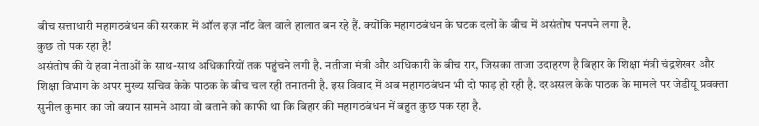बीच सत्ताधारी महागठबंधन की सरकार में ऑल इज़ नॉट वेल वाले हालात बन रहे हैं. क्योंकि महागठबंधन के घटक दलों के बीच में असंतोष पनपने लगा है.
कुछ तो पक रहा है!
असंतोष की ये हवा नेताओं के साथ-साथ अधिकारियों तक पहुंचने लगी है. नतीजा मंत्री और अधिकारी के बीच रार, जिसका ताजा उदाहरण है बिहार के शिक्षा मंत्री चंद्रशेखर और शिक्षा विभाग के अपर मुख्य सचिव केके पाठक के बीच चल रही तनातनी है. इस विवाद में अब महागठबंधन भी दो फाड़ हो रही है. दरअसल केके पाठक के मामले पर जेडीयू प्रवक्ता सुनील कुमार का जो बयान सामने आया वो बताने को काफी था कि बिहार की महागठबंधन में बहुत कुछ पक रहा है.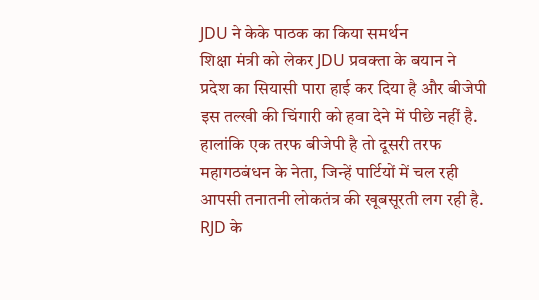JDU ने केके पाठक का किया समर्थन
शिक्षा मंत्री को लेकर JDU प्रवक्ता के बयान ने प्रदेश का सियासी पारा हाई कर दिया है और बीजेपी इस तल्खी की चिंगारी को हवा देने में पीछे नहीं है. हालांकि एक तरफ बीजेपी है तो दूसरी तरफ महागठबंधन के नेता, जिन्हें पार्टियों में चल रही आपसी तनातनी लोकतंत्र की खूबसूरती लग रही है. RJD के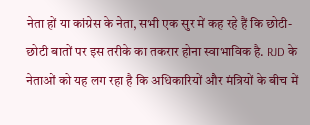नेता हों या कांग्रेस के नेता, सभी एक सुर में कह रहे हैं कि छोटी-छोटी बातों पर इस तरीके का तकरार होना स्वाभाविक है. RJD के नेताओं को यह लग रहा है कि अधिकारियों और मंत्रियों के बीच में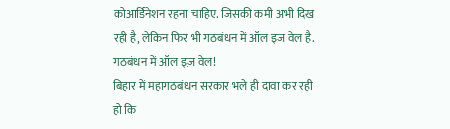कोआर्डिनेशन रहना चाहिए. जिसकी कमी अभी दिख रही है, लेकिन फिर भी गठबंधन में ऑल इज वेल है.
गठबंधन में ऑल इज़ वेल!
बिहार में महागठबंधन सरकार भले ही दावा कर रही हो कि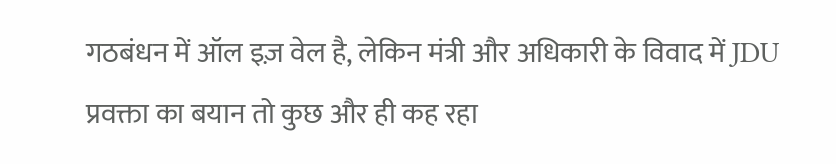गठबंधन में ऑल इज़ वेल है, लेकिन मंत्री और अधिकारी के विवाद में JDU प्रवक्ता का बयान तो कुछ और ही कह रहा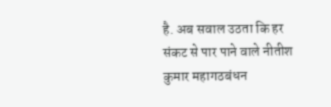है. अब सवाल उठता कि हर संकट से पार पाने वाले नीतीश कुमार महागठबंधन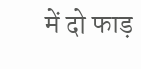में दो फाड़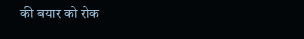की बयार को रोक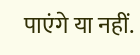पाएंगे या नहीं.